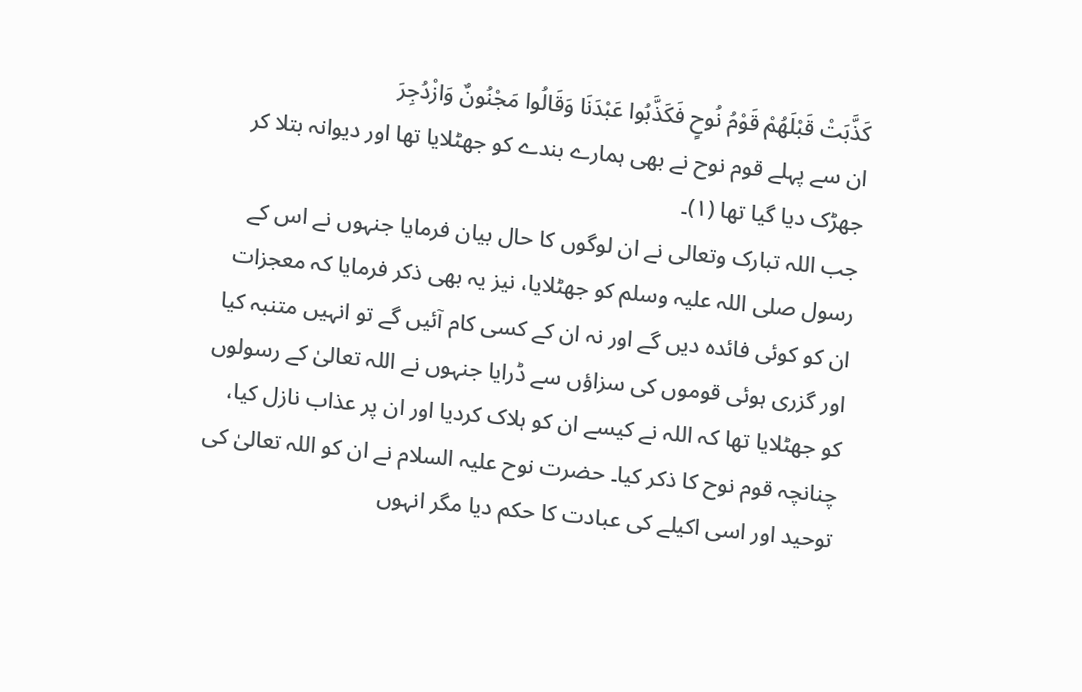كَذَّبَتْ قَبْلَهُمْ قَوْمُ نُوحٍ فَكَذَّبُوا عَبْدَنَا وَقَالُوا مَجْنُونٌ وَازْدُجِرَ
ان سے پہلے قوم نوح نے بھی ہمارے بندے کو جھٹلایا تھا اور دیوانہ بتلا کر جھڑک دیا گیا تھا (١)۔
جب اللہ تبارک وتعالی نے ان لوگوں کا حال بیان فرمایا جنہوں نے اس کے رسول صلی اللہ علیہ وسلم کو جھٹلایا، نیز یہ بھی ذکر فرمایا کہ معجزات ان کو کوئی فائدہ دیں گے اور نہ ان کے کسی کام آئیں گے تو انہیں متنبہ کیا اور گزری ہوئی قوموں کی سزاؤں سے ڈرایا جنہوں نے اللہ تعالیٰ کے رسولوں کو جھٹلایا تھا کہ اللہ نے کیسے ان کو ہلاک کردیا اور ان پر عذاب نازل کیا، چنانچہ قوم نوح کا ذکر کیا۔ حضرت نوح علیہ السلام نے ان کو اللہ تعالیٰ کی توحید اور اسی اکیلے کی عبادت کا حکم دیا مگر انہوں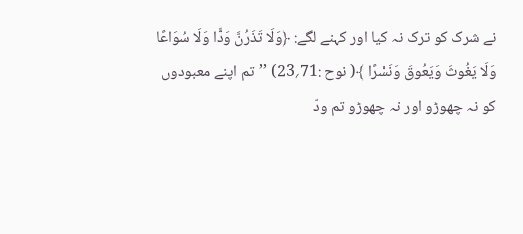نے شرک کو ترک نہ کیا اور کہنے لگے: ﴿وَلَا تَذَرُنَّ وَدًّا وَلَا سُوَاعًا وَلَا يَغُوثَ وَيَعُوقَ وَنَسْرًا ﴾( نوح :71؍23) ’’تم اپنے معبودوں کو نہ چھوڑو اور نہ چھوڑو تم ودّ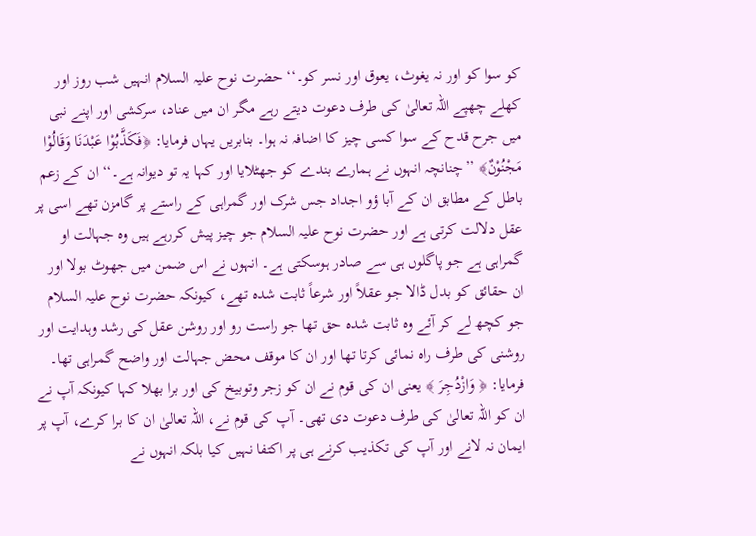کو سوا کو اور نہ یغوث، یعوق اور نسر کو۔‘‘ حضرت نوح علیہ السلام انہیں شب روز اور کھلے چھپے اللہ تعالیٰ کی طرف دعوت دیتے رہے مگر ان میں عناد، سرکشی اور اپنے نبی میں جرح قدح کے سوا کسی چیز کا اضافہ نہ ہوا۔ بنابریں یہاں فرمایا: ﴿فَکَذَّبُوْا عَبْدَنَا وَقَالُوْا مَجْنُوْنٌ﴾ ’’چنانچہ انہوں نے ہمارے بندے کو جھٹلایا اور کہا یہ تو دیوانہ ہے۔‘‘ ان کے زعم باطل کے مطابق ان کے آبا ؤو اجداد جس شرک اور گمراہی کے راستے پر گامزن تھے اسی پر عقل دلالت کرتی ہے اور حضرت نوح علیہ السلام جو چیز پیش کررہے ہیں وہ جہالت او گمراہی ہے جو پاگلوں ہی سے صادر ہوسکتی ہے۔ انہوں نے اس ضمن میں جھوٹ بولا اور ان حقائق کو بدل ڈالا جو عقلاً اور شرعاً ثابت شدہ تھے، کیونکہ حضرت نوح علیہ السلام جو کچھ لے کر آئے وہ ثابت شدہ حق تھا جو راست رو اور روشن عقل کی رشد وہدایت اور روشنی کی طرف راہ نمائی کرتا تھا اور ان کا موقف محض جہالت اور واضح گمراہی تھا۔ فرمایا: ﴿ وَازْدُجِرَ ﴾ یعنی ان کی قوم نے ان کو زجر وتوبیخ کی اور برا بھلا کہا کیونکہ آپ نے ان کو اللہ تعالیٰ کی طرف دعوت دی تھی۔ آپ کی قوم نے، اللہ تعالیٰ ان کا برا کرے، آپ پر ایمان نہ لانے اور آپ کی تکذیب کرنے ہی پر اکتفا نہیں کیا بلکہ انہوں نے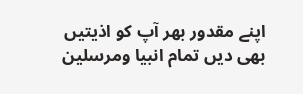اپنے مقدور بھر آپ کو اذیتیں بھی دیں تمام انبیا ومرسلین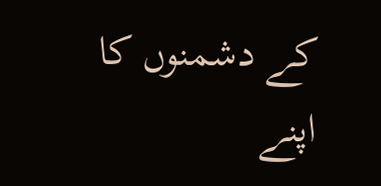کے دشمنوں کا اپنے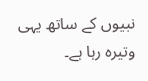نبیوں کے ساتھ یہی وتیرہ رہا ہے۔